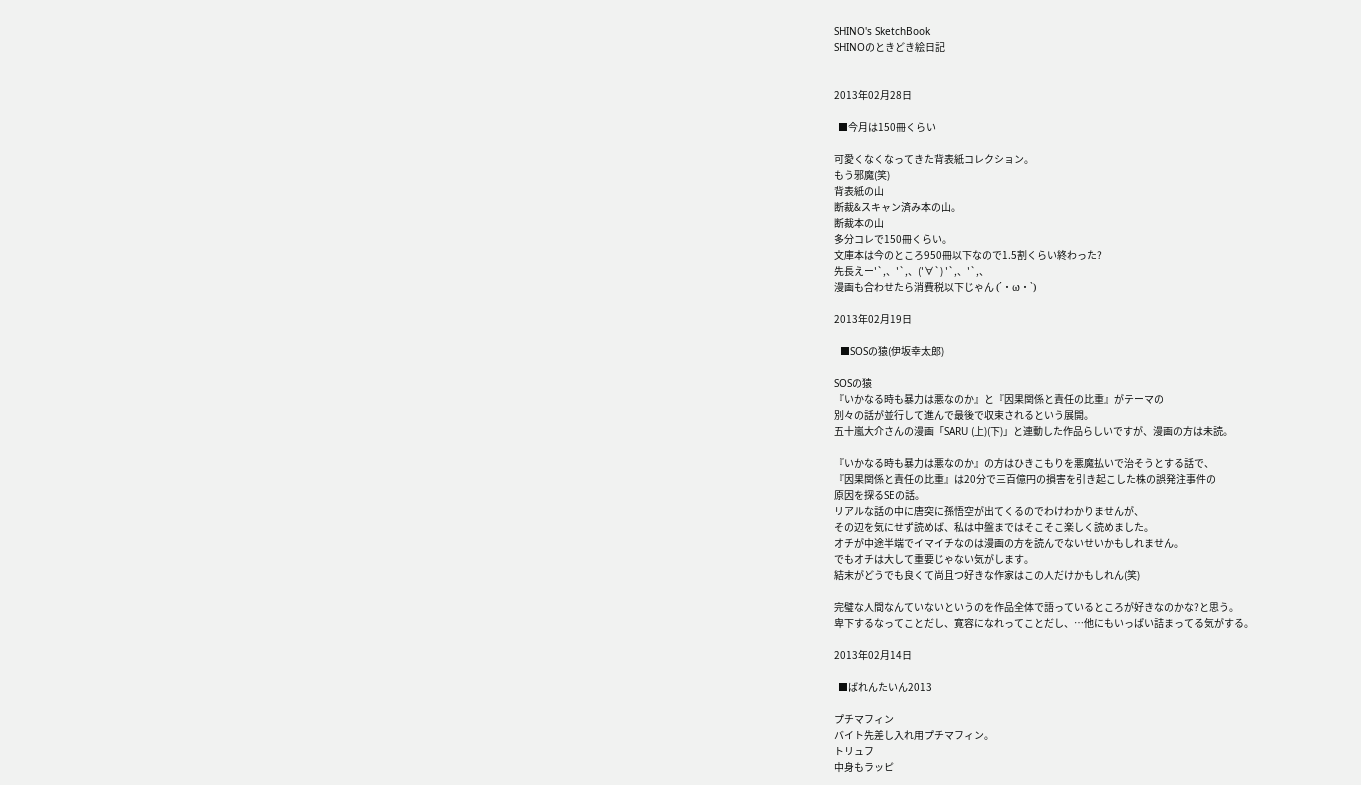SHINO's SketchBook
SHINOのときどき絵日記


2013年02月28日

  ■今月は150冊くらい

可愛くなくなってきた背表紙コレクション。
もう邪魔(笑)
背表紙の山
断裁&スキャン済み本の山。
断裁本の山
多分コレで150冊くらい。
文庫本は今のところ950冊以下なので1.5割くらい終わった?
先長えー'`,、'`,、('∀`) '`,、'`,、
漫画も合わせたら消費税以下じゃん (´・ω・`)

2013年02月19日

  ■SOSの猿(伊坂幸太郎)

SOSの猿
『いかなる時も暴力は悪なのか』と『因果関係と責任の比重』がテーマの
別々の話が並行して進んで最後で収束されるという展開。
五十嵐大介さんの漫画「SARU (上)(下)」と連動した作品らしいですが、漫画の方は未読。

『いかなる時も暴力は悪なのか』の方はひきこもりを悪魔払いで治そうとする話で、
『因果関係と責任の比重』は20分で三百億円の損害を引き起こした株の誤発注事件の
原因を探るSEの話。
リアルな話の中に唐突に孫悟空が出てくるのでわけわかりませんが、
その辺を気にせず読めば、私は中盤まではそこそこ楽しく読めました。
オチが中途半端でイマイチなのは漫画の方を読んでないせいかもしれません。
でもオチは大して重要じゃない気がします。
結末がどうでも良くて尚且つ好きな作家はこの人だけかもしれん(笑)

完璧な人間なんていないというのを作品全体で語っているところが好きなのかな?と思う。
卑下するなってことだし、寛容になれってことだし、…他にもいっぱい詰まってる気がする。

2013年02月14日

  ■ばれんたいん2013

プチマフィン
バイト先差し入れ用プチマフィン。
トリュフ
中身もラッピ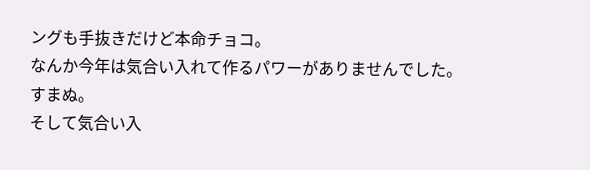ングも手抜きだけど本命チョコ。
なんか今年は気合い入れて作るパワーがありませんでした。すまぬ。
そして気合い入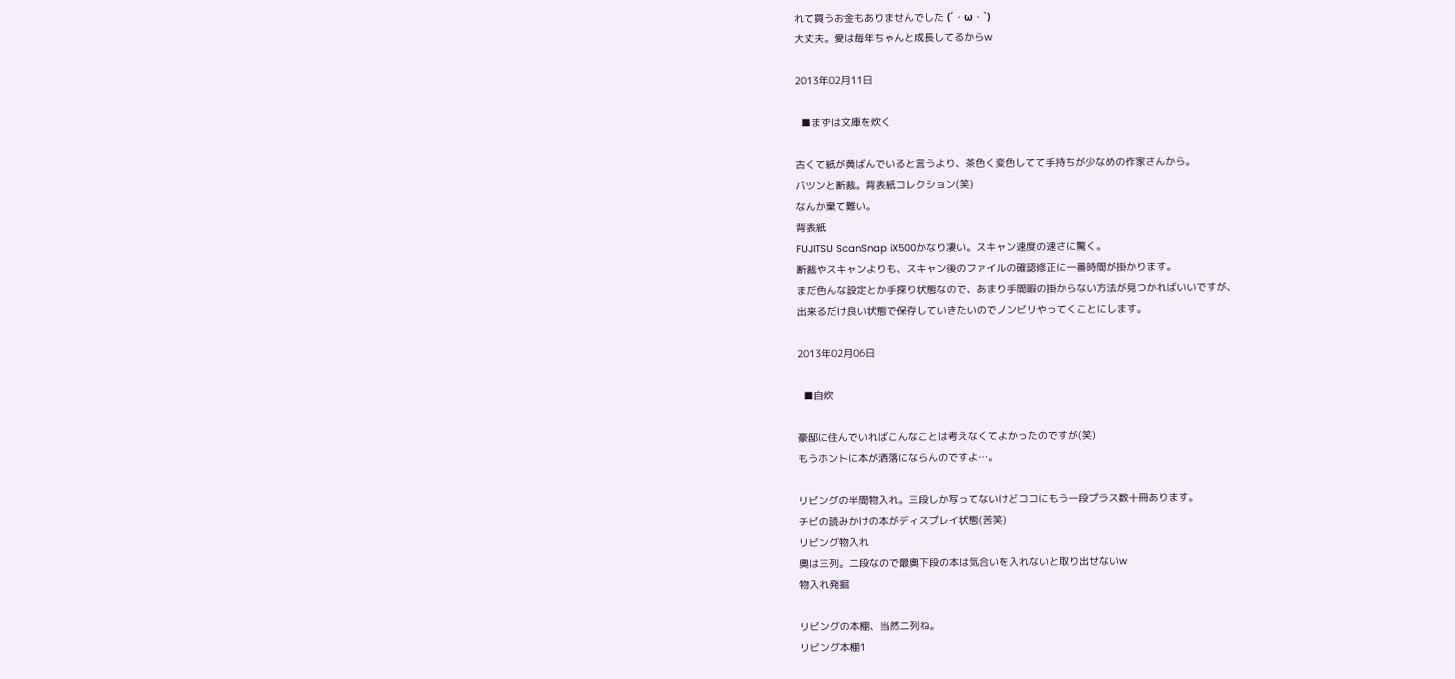れて買うお金もありませんでした (´・ω・`)
大丈夫。愛は毎年ちゃんと成長してるからw

2013年02月11日

  ■まずは文庫を炊く

古くて紙が黄ばんでいると言うより、茶色く変色してて手持ちが少なめの作家さんから。
バツンと断裁。背表紙コレクション(笑)
なんか棄て難い。
背表紙
FUJITSU ScanSnap iX500かなり凄い。スキャン速度の速さに驚く。
断裁やスキャンよりも、スキャン後のファイルの確認修正に一番時間が掛かります。
まだ色んな設定とか手探り状態なので、あまり手間暇の掛からない方法が見つかればいいですが、
出来るだけ良い状態で保存していきたいのでノンビリやってくことにします。

2013年02月06日

  ■自炊

豪邸に住んでいればこんなことは考えなくてよかったのですが(笑)
もうホントに本が洒落にならんのですよ…。

リビングの半間物入れ。三段しか写ってないけどココにもう一段プラス数十冊あります。
チビの読みかけの本がディスプレイ状態(苦笑)
リビング物入れ
奧は三列。二段なので最奧下段の本は気合いを入れないと取り出せないw
物入れ発掘

リビングの本棚、当然二列ね。
リビング本棚1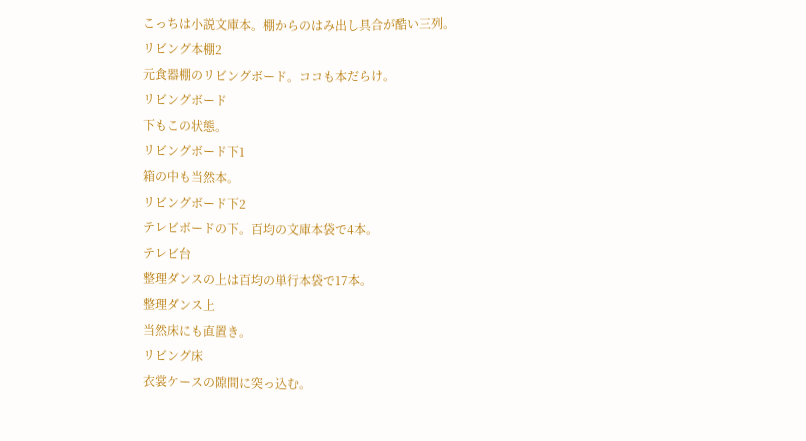こっちは小説文庫本。棚からのはみ出し具合が酷い三列。
リビング本棚2
元食器棚のリビングボード。ココも本だらけ。
リビングボード
下もこの状態。
リビングボード下1
箱の中も当然本。
リビングボード下2
テレビボードの下。百均の文庫本袋で4本。
テレビ台
整理ダンスの上は百均の単行本袋で17本。
整理ダンス上
当然床にも直置き。
リビング床
衣裳ケースの隙間に突っ込む。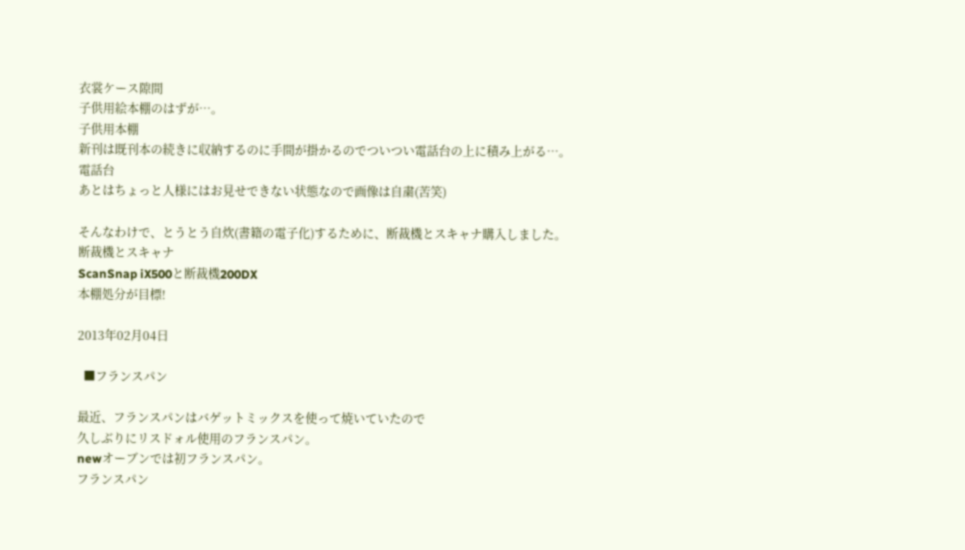衣裳ケース隙間
子供用絵本棚のはずが…。
子供用本棚
新刊は既刊本の続きに収納するのに手間が掛かるのでついつい電話台の上に積み上がる…。
電話台
あとはちょっと人様にはお見せできない状態なので画像は自粛(苦笑)

そんなわけで、とうとう自炊(書籍の電子化)するために、断裁機とスキャナ購入しました。
断裁機とスキャナ
ScanSnap iX500と断裁機200DX
本棚処分が目標!

2013年02月04日

  ■フランスパン

最近、フランスパンはバゲットミックスを使って焼いていたので
久しぶりにリスドォル使用のフランスパン。
newオーブンでは初フランスパン。
フランスパン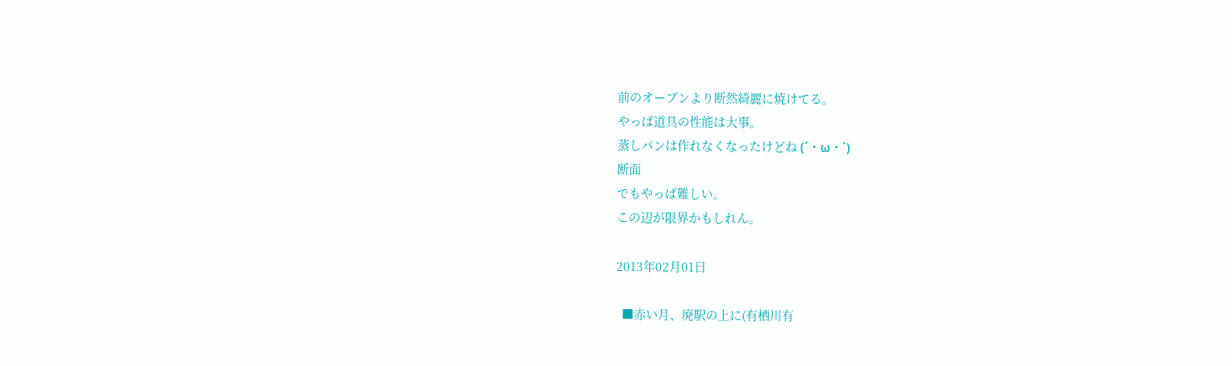前のオーブンより断然綺麗に焼けてる。
やっぱ道具の性能は大事。
蒸しパンは作れなくなったけどね (´・ω・`)
断面
でもやっぱ難しい。
この辺が限界かもしれん。

2013年02月01日

  ■赤い月、廃駅の上に(有栖川有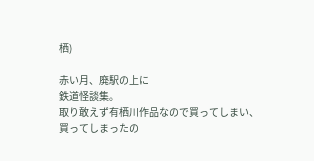栖)

赤い月、廃駅の上に
鉄道怪談集。
取り敢えず有栖川作品なので買ってしまい、
買ってしまったの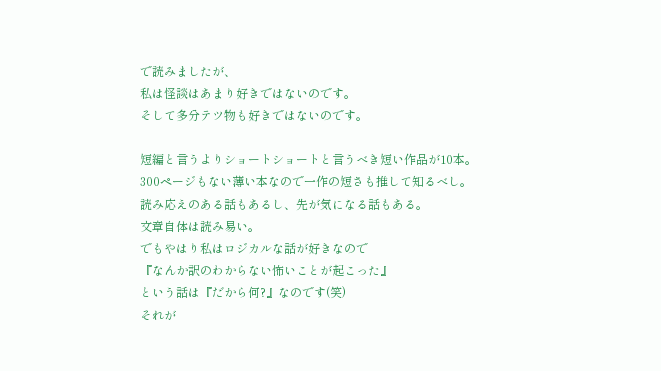で読みましたが、
私は怪談はあまり好きではないのです。
そして多分テツ物も好きではないのです。

短編と言うよりショートショートと言うべき短い作品が10本。
300ページもない薄い本なので一作の短さも推して知るべし。
読み応えのある話もあるし、先が気になる話もある。
文章自体は読み易い。
でもやはり私はロジカルな話が好きなので
『なんか訳のわからない怖いことが起こった』
という話は『だから何?』なのです(笑)
それが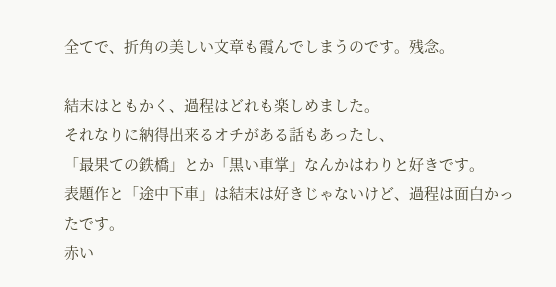全てで、折角の美しい文章も霞んでしまうのです。残念。

結末はともかく、過程はどれも楽しめました。
それなりに納得出来るオチがある話もあったし、
「最果ての鉄橋」とか「黒い車掌」なんかはわりと好きです。
表題作と「途中下車」は結末は好きじゃないけど、過程は面白かったです。
赤い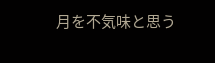月を不気味と思う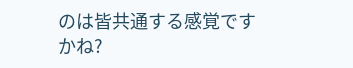のは皆共通する感覚ですかね?